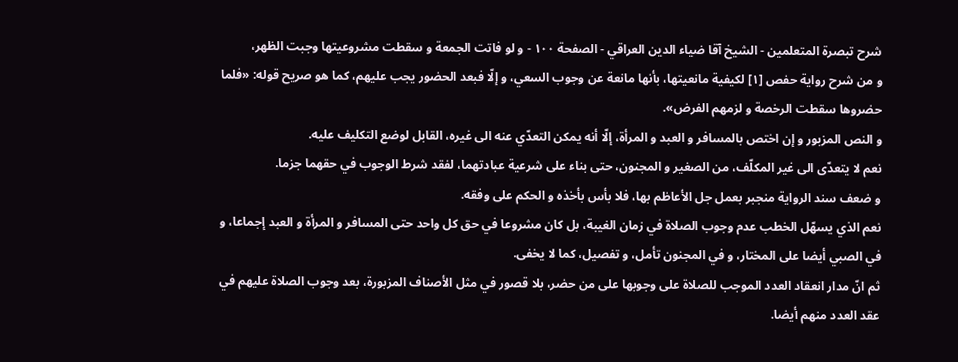شرح تبصرة المتعلمين - الشيخ آقا ضياء الدين العراقي - الصفحة ١٠٠ - و لو فاتت الجمعة و سقطت مشروعيتها وجبت الظهر،
و من شرح رواية حفص [١] لكيفية مانعيتها، بأنها مانعة عن وجوب السعي، و إلّا فبعد الحضور يجب عليهم، كما هو صريح قوله: «فلما حضروها سقطت الرخصة و لزمهم الفرض».
و النص المزبور و إن اختص بالمسافر و العبد و المرأة، إلّا أنه يمكن التعدّي عنه الى غيره، القابل لوضع التكليف عليه.
نعم لا يتعدّى الى غير المكلّف، من الصغير و المجنون، حتى بناء على شرعية عبادتهما، لفقد شرط الوجوب في حقهما جزما.
و ضعف سند الرواية منجبر بعمل جل الأعاظم بها، فلا بأس بأخذه و الحكم على وفقه.
نعم الذي يسهّل الخطب عدم وجوب الصلاة في زمان الغيبة، بل كان مشروعا في حق كل واحد حتى المسافر و المرأة و العبد إجماعا، و في الصبي أيضا على المختار، و في المجنون تأمل، و تفصيل، كما لا يخفى.
ثم انّ مدار انعقاد العدد الموجب للصلاة على وجوبها على من حضر، بلا قصور في مثل الأصناف المزبورة، بعد وجوب الصلاة عليهم في عقد العدد منهم أيضا.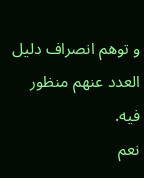و توهم انصراف دليل العدد عنهم منظور فيه.
نعم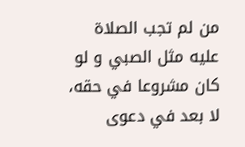من لم تجب الصلاة عليه مثل الصبي و لو كان مشروعا في حقه، لا بعد في دعوى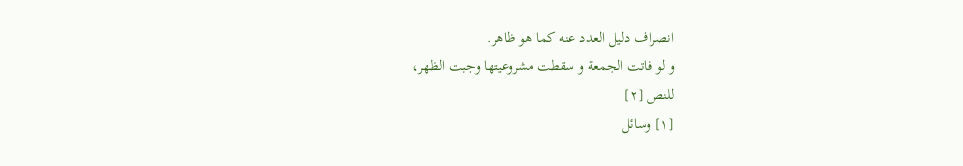انصراف دليل العدد عنه كما هو ظاهر.
و لو فاتت الجمعة و سقطت مشروعيتها وجبت الظهر،
للنص [٢]
[١] وسائل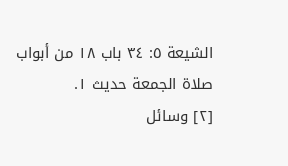الشيعة ٥: ٣٤ باب ١٨ من أبواب صلاة الجمعة حديث ١.
[٢] وسائل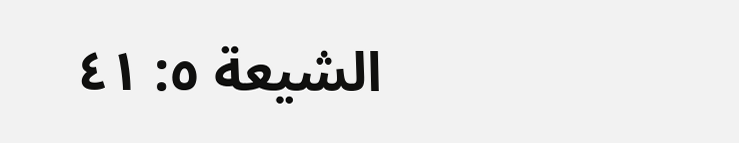الشيعة ٥: ٤١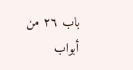باب ٢٦ من أبواب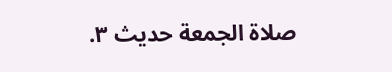صلاة الجمعة حديث ٣.